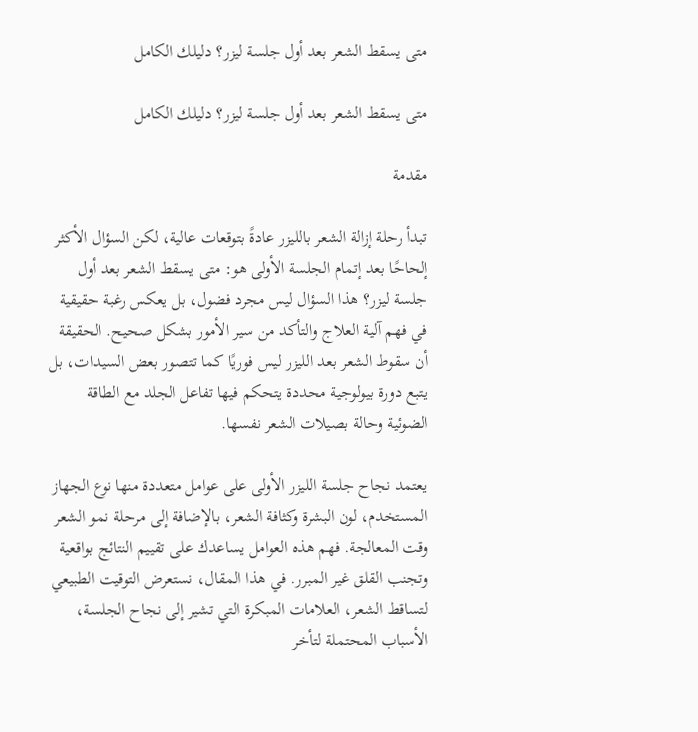متى يسقط الشعر بعد أول جلسة ليزر؟ دليلك الكامل

متى يسقط الشعر بعد أول جلسة ليزر؟ دليلك الكامل

مقدمة

تبدأ رحلة إزالة الشعر بالليزر عادةً بتوقعات عالية، لكن السؤال الأكثر إلحاحًا بعد إتمام الجلسة الأولى هو: متى يسقط الشعر بعد أول جلسة ليزر؟ هذا السؤال ليس مجرد فضول، بل يعكس رغبة حقيقية في فهم آلية العلاج والتأكد من سير الأمور بشكل صحيح. الحقيقة أن سقوط الشعر بعد الليزر ليس فوريًا كما تتصور بعض السيدات، بل يتبع دورة بيولوجية محددة يتحكم فيها تفاعل الجلد مع الطاقة الضوئية وحالة بصيلات الشعر نفسها.

يعتمد نجاح جلسة الليزر الأولى على عوامل متعددة منها نوع الجهاز المستخدم، لون البشرة وكثافة الشعر، بالإضافة إلى مرحلة نمو الشعر وقت المعالجة. فهم هذه العوامل يساعدك على تقييم النتائج بواقعية وتجنب القلق غير المبرر. في هذا المقال، نستعرض التوقيت الطبيعي لتساقط الشعر، العلامات المبكرة التي تشير إلى نجاح الجلسة، الأسباب المحتملة لتأخر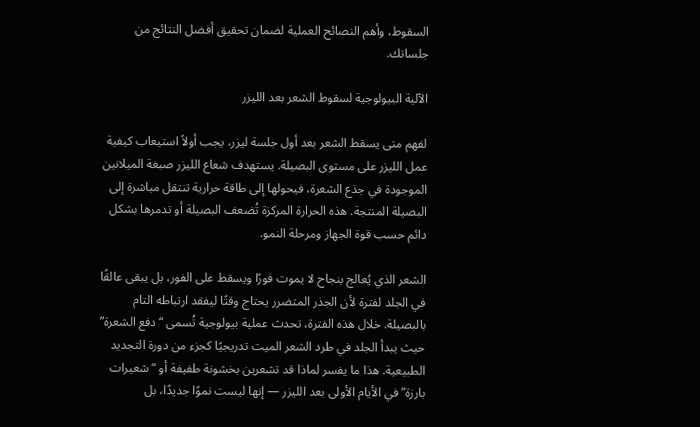السقوط، وأهم النصائح العملية لضمان تحقيق أفضل النتائج من جلساتك.

الآلية البيولوجية لسقوط الشعر بعد الليزر

لفهم متى يسقط الشعر بعد أول جلسة ليزر، يجب أولاً استيعاب كيفية عمل الليزر على مستوى البصيلة. يستهدف شعاع الليزر صبغة الميلانين الموجودة في جذع الشعرة، فيحولها إلى طاقة حرارية تنتقل مباشرة إلى البصيلة المنتجة. هذه الحرارة المركزة تُضعف البصيلة أو تدمرها بشكل دائم حسب قوة الجهاز ومرحلة النمو.

الشعر الذي يُعالج بنجاح لا يموت فورًا ويسقط على الفور، بل يبقى عالقًا في الجلد لفترة لأن الجذر المتضرر يحتاج وقتًا ليفقد ارتباطه التام بالبصيلة. خلال هذه الفترة، تحدث عملية بيولوجية تُسمى “دفع الشعرة” حيث يبدأ الجلد في طرد الشعر الميت تدريجيًا كجزء من دورة التجديد الطبيعية. هذا ما يفسر لماذا قد تشعرين بخشونة طفيفة أو “شعيرات بارزة” في الأيام الأولى بعد الليزر — إنها ليست نموًا جديدًا، بل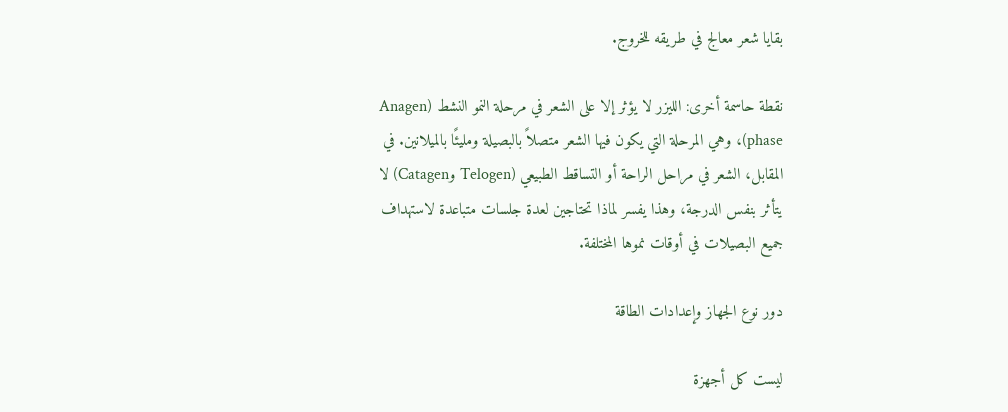بقايا شعر معالج في طريقه للخروج.

نقطة حاسمة أخرى: الليزر لا يؤثر إلا على الشعر في مرحلة النمو النشط (Anagen phase)، وهي المرحلة التي يكون فيها الشعر متصلاً بالبصيلة ومليئًا بالميلانين. في المقابل، الشعر في مراحل الراحة أو التساقط الطبيعي (Telogen وCatagen) لا يتأثر بنفس الدرجة، وهذا يفسر لماذا تحتاجين لعدة جلسات متباعدة لاستهداف جميع البصيلات في أوقات نموها المختلفة.

دور نوع الجهاز وإعدادات الطاقة

ليست كل أجهزة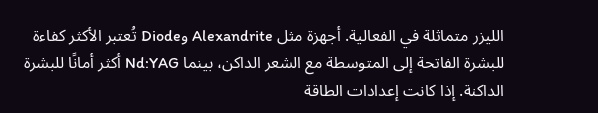الليزر متماثلة في الفعالية. أجهزة مثل Alexandrite وDiode تُعتبر الأكثر كفاءة للبشرة الفاتحة إلى المتوسطة مع الشعر الداكن، بينما Nd:YAG أكثر أمانًا للبشرة الداكنة. إذا كانت إعدادات الطاقة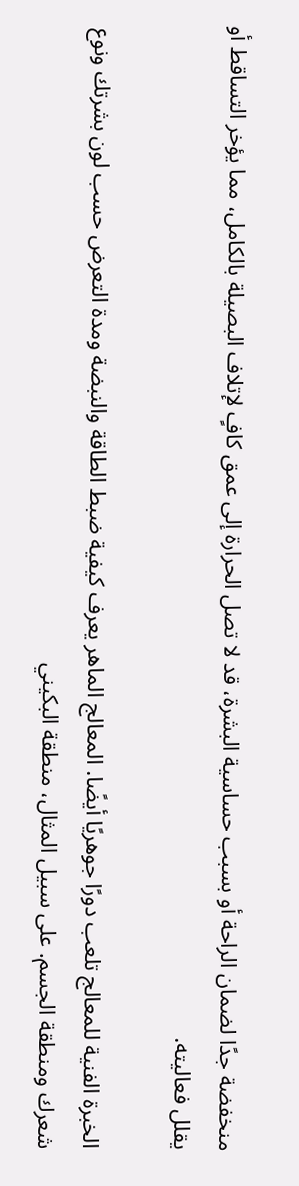منخفضة جدًا لضمان الراحة أو بسبب حساسية البشرة، قد لا تصل الحرارة إلى عمق كافٍ لإتلاف البصيلة بالكامل، مما يؤخر التساقط أو يقلل فعاليته.

الخبرة الفنية للمعالج تلعب دورًا جوهريًا أيضًا. المعالج الماهر يعرف كيفية ضبط الطاقة والنبضة ومدة التعرض حسب لون بشرتك ونوع شعرك ومنطقة الجسم. على سبيل المثال، منطقة البكيني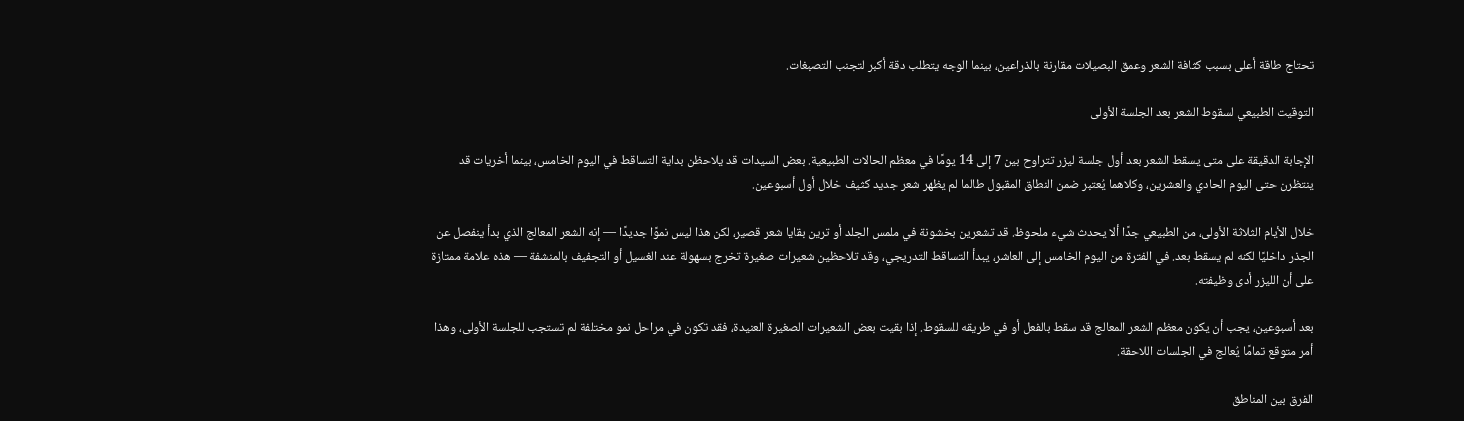تحتاج طاقة أعلى بسبب كثافة الشعر وعمق البصيلات مقارنة بالذراعين، بينما الوجه يتطلب دقة أكبر لتجنب التصبغات.

التوقيت الطبيعي لسقوط الشعر بعد الجلسة الأولى

الإجابة الدقيقة على متى يسقط الشعر بعد أول جلسة ليزر تتراوح بين 7 إلى 14 يومًا في معظم الحالات الطبيعية. بعض السيدات قد يلاحظن بداية التساقط في اليوم الخامس، بينما أخريات قد ينتظرن حتى اليوم الحادي والعشرين، وكلاهما يُعتبر ضمن النطاق المقبول طالما لم يظهر شعر جديد كثيف خلال أول أسبوعين.

خلال الأيام الثلاثة الأولى، من الطبيعي جدًا ألا يحدث شيء ملحوظ. قد تشعرين بخشونة في ملمس الجلد أو ترين بقايا شعر قصير، لكن هذا ليس نموًا جديدًا — إنه الشعر المعالج الذي بدأ ينفصل عن الجذر داخليًا لكنه لم يسقط بعد. في الفترة من اليوم الخامس إلى العاشر، يبدأ التساقط التدريجي، وقد تلاحظين شعيرات صغيرة تخرج بسهولة عند الغسيل أو التجفيف بالمنشفة — هذه علامة ممتازة على أن الليزر أدى وظيفته.

بعد أسبوعين، يجب أن يكون معظم الشعر المعالج قد سقط بالفعل أو في طريقه للسقوط. إذا بقيت بعض الشعيرات الصغيرة العنيدة، فقد تكون في مراحل نمو مختلفة لم تستجب للجلسة الأولى، وهذا أمر متوقع تمامًا يُعالج في الجلسات اللاحقة.

الفرق بين المناطق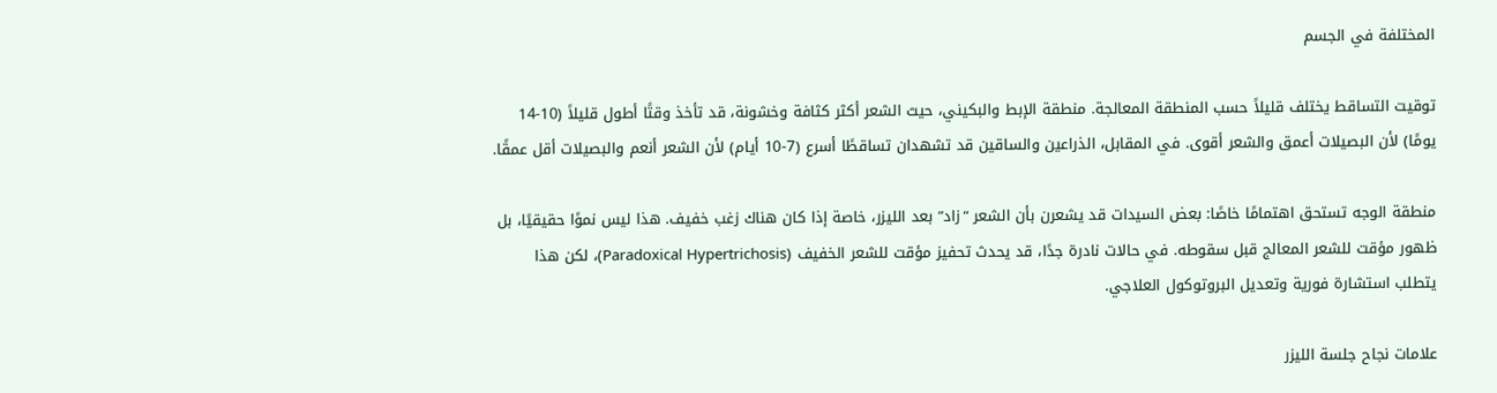المختلفة في الجسم

توقيت التساقط يختلف قليلاً حسب المنطقة المعالجة. منطقة الإبط والبكيني، حيث الشعر أكثر كثافة وخشونة، قد تأخذ وقتًا أطول قليلاً (10-14 يومًا) لأن البصيلات أعمق والشعر أقوى. في المقابل، الذراعين والساقين قد تشهدان تساقطًا أسرع (7-10 أيام) لأن الشعر أنعم والبصيلات أقل عمقًا.

منطقة الوجه تستحق اهتمامًا خاصًا: بعض السيدات قد يشعرن بأن الشعر “زاد” بعد الليزر، خاصة إذا كان هناك زغب خفيف. هذا ليس نموًا حقيقيًا، بل ظهور مؤقت للشعر المعالج قبل سقوطه. في حالات نادرة جدًا، قد يحدث تحفيز مؤقت للشعر الخفيف (Paradoxical Hypertrichosis)، لكن هذا يتطلب استشارة فورية وتعديل البروتوكول العلاجي.

علامات نجاح جلسة الليزر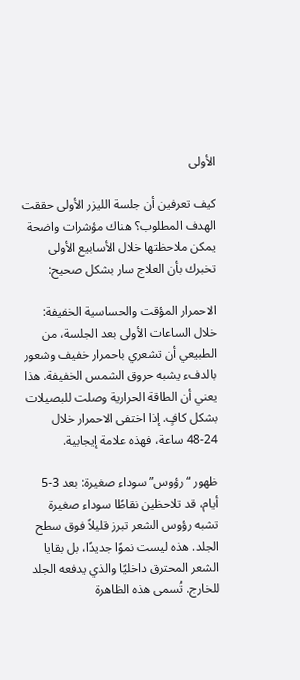الأولى

كيف تعرفين أن جلسة الليزر الأولى حققت الهدف المطلوب؟ هناك مؤشرات واضحة يمكن ملاحظتها خلال الأسابيع الأولى تخبرك بأن العلاج سار بشكل صحيح:

الاحمرار المؤقت والحساسية الخفيفة: خلال الساعات الأولى بعد الجلسة، من الطبيعي أن تشعري باحمرار خفيف وشعور بالدفء يشبه حروق الشمس الخفيفة. هذا يعني أن الطاقة الحرارية وصلت للبصيلات بشكل كافٍ. إذا اختفى الاحمرار خلال 24-48 ساعة، فهذه علامة إيجابية.

ظهور “رؤوس” سوداء صغيرة: بعد 3-5 أيام، قد تلاحظين نقاطًا سوداء صغيرة تشبه رؤوس الشعر تبرز قليلاً فوق سطح الجلد. هذه ليست نموًا جديدًا، بل بقايا الشعر المحترق داخليًا والذي يدفعه الجلد للخارج. تُسمى هذه الظاهرة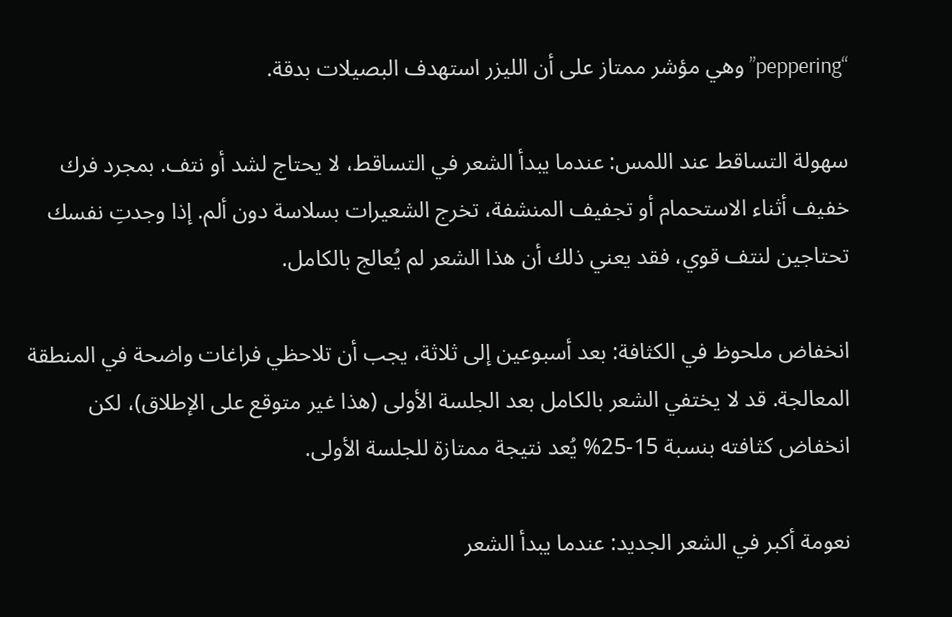“peppering” وهي مؤشر ممتاز على أن الليزر استهدف البصيلات بدقة.

سهولة التساقط عند اللمس: عندما يبدأ الشعر في التساقط، لا يحتاج لشد أو نتف. بمجرد فرك خفيف أثناء الاستحمام أو تجفيف المنشفة، تخرج الشعيرات بسلاسة دون ألم. إذا وجدتِ نفسك تحتاجين لنتف قوي، فقد يعني ذلك أن هذا الشعر لم يُعالج بالكامل.

انخفاض ملحوظ في الكثافة: بعد أسبوعين إلى ثلاثة، يجب أن تلاحظي فراغات واضحة في المنطقة المعالجة. قد لا يختفي الشعر بالكامل بعد الجلسة الأولى (هذا غير متوقع على الإطلاق)، لكن انخفاض كثافته بنسبة 15-25% يُعد نتيجة ممتازة للجلسة الأولى.

نعومة أكبر في الشعر الجديد: عندما يبدأ الشعر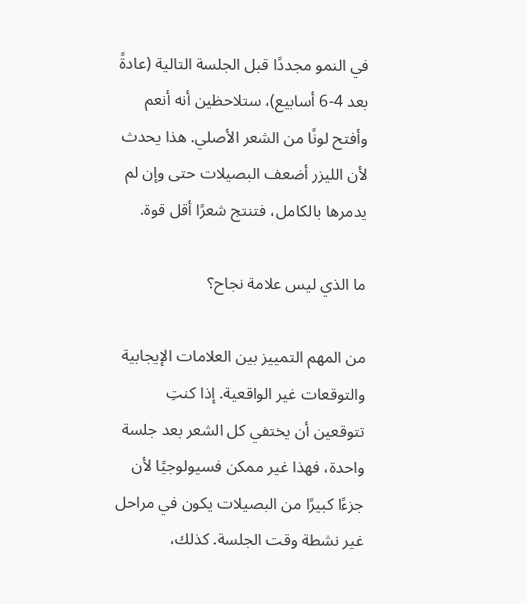في النمو مجددًا قبل الجلسة التالية (عادةً بعد 4-6 أسابيع)، ستلاحظين أنه أنعم وأفتح لونًا من الشعر الأصلي. هذا يحدث لأن الليزر أضعف البصيلات حتى وإن لم يدمرها بالكامل، فتنتج شعرًا أقل قوة.

ما الذي ليس علامة نجاح؟

من المهم التمييز بين العلامات الإيجابية والتوقعات غير الواقعية. إذا كنتِ تتوقعين أن يختفي كل الشعر بعد جلسة واحدة، فهذا غير ممكن فسيولوجيًا لأن جزءًا كبيرًا من البصيلات يكون في مراحل غير نشطة وقت الجلسة. كذلك،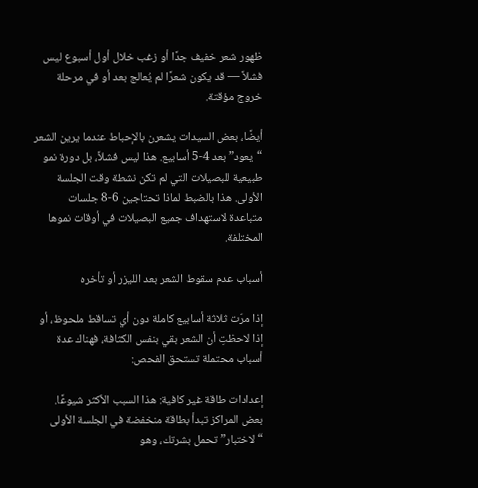ظهور شعر خفيف جدًا أو زغب خلال أول أسبوع ليس فشلاً — قد يكون شعرًا لم يُعالج بعد أو في مرحلة خروج مؤقتة.

أيضًا، بعض السيدات يشعرن بالإحباط عندما يرين الشعر “يعود” بعد 4-5 أسابيع. هذا ليس فشلاً، بل دورة نمو طبيعية للبصيلات التي لم تكن نشطة وقت الجلسة الأولى. هذا بالضبط لماذا تحتاجين 6-8 جلسات متباعدة لاستهداف جميع البصيلات في أوقات نموها المختلفة.

أسباب عدم سقوط الشعر بعد الليزر أو تأخره

إذا مرّت ثلاثة أسابيع كاملة دون أي تساقط ملحوظ، أو إذا لاحظتِ أن الشعر بقي بنفس الكثافة، فهناك عدة أسباب محتملة تستحق الفحص:

إعدادات طاقة غير كافية: هذا السبب الأكثر شيوعًا. بعض المراكز تبدأ بطاقة منخفضة في الجلسة الأولى “لاختبار” تحمل بشرتك، وهو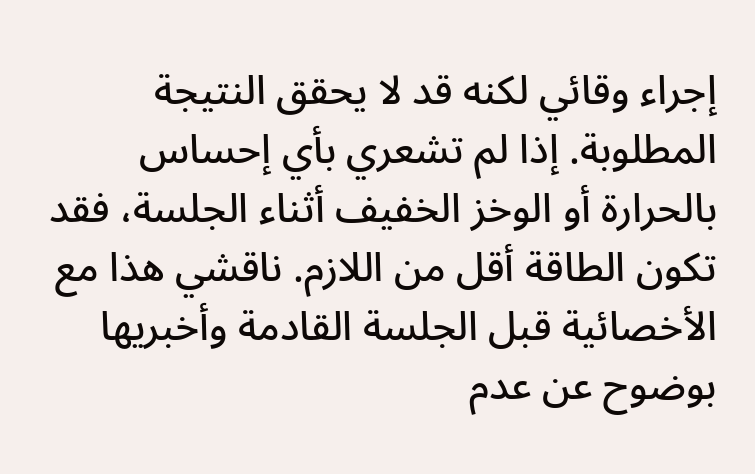إجراء وقائي لكنه قد لا يحقق النتيجة المطلوبة. إذا لم تشعري بأي إحساس بالحرارة أو الوخز الخفيف أثناء الجلسة، فقد تكون الطاقة أقل من اللازم. ناقشي هذا مع الأخصائية قبل الجلسة القادمة وأخبريها بوضوح عن عدم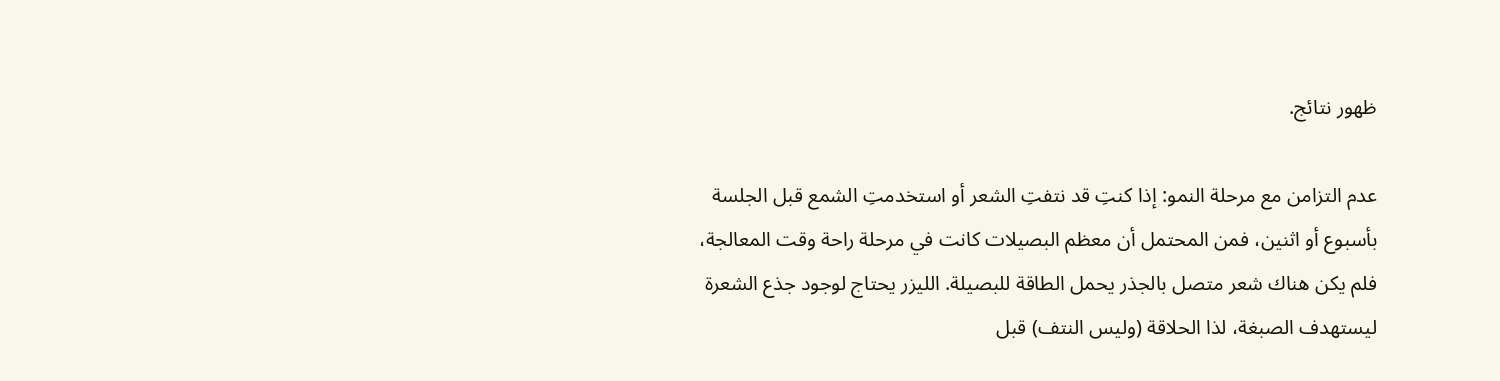ظهور نتائج.

عدم التزامن مع مرحلة النمو: إذا كنتِ قد نتفتِ الشعر أو استخدمتِ الشمع قبل الجلسة بأسبوع أو اثنين، فمن المحتمل أن معظم البصيلات كانت في مرحلة راحة وقت المعالجة، فلم يكن هناك شعر متصل بالجذر يحمل الطاقة للبصيلة. الليزر يحتاج لوجود جذع الشعرة ليستهدف الصبغة، لذا الحلاقة (وليس النتف) قبل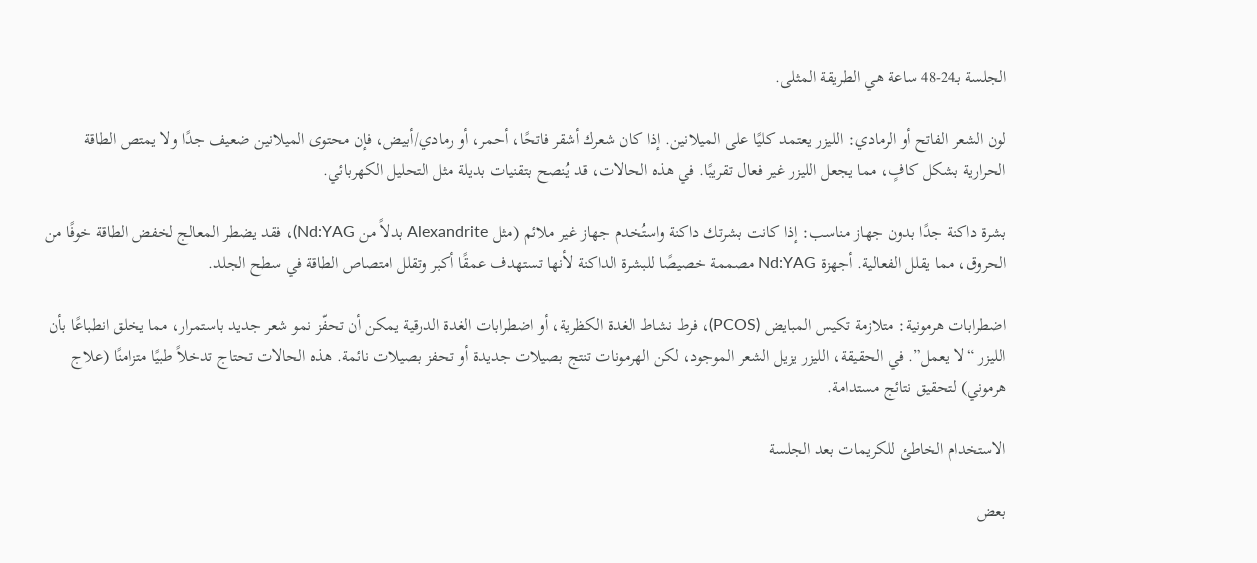الجلسة بـ24-48 ساعة هي الطريقة المثلى.

لون الشعر الفاتح أو الرمادي: الليزر يعتمد كليًا على الميلانين. إذا كان شعرك أشقر فاتحًا، أحمر، أو رمادي/أبيض، فإن محتوى الميلانين ضعيف جدًا ولا يمتص الطاقة الحرارية بشكل كافٍ، مما يجعل الليزر غير فعال تقريبًا. في هذه الحالات، قد يُنصح بتقنيات بديلة مثل التحليل الكهربائي.

بشرة داكنة جدًا بدون جهاز مناسب: إذا كانت بشرتك داكنة واستُخدم جهاز غير ملائم (مثل Alexandrite بدلاً من Nd:YAG)، فقد يضطر المعالج لخفض الطاقة خوفًا من الحروق، مما يقلل الفعالية. أجهزة Nd:YAG مصممة خصيصًا للبشرة الداكنة لأنها تستهدف عمقًا أكبر وتقلل امتصاص الطاقة في سطح الجلد.

اضطرابات هرمونية: متلازمة تكيس المبايض (PCOS)، فرط نشاط الغدة الكظرية، أو اضطرابات الغدة الدرقية يمكن أن تحفّز نمو شعر جديد باستمرار، مما يخلق انطباعًا بأن الليزر “لا يعمل”. في الحقيقة، الليزر يزيل الشعر الموجود، لكن الهرمونات تنتج بصيلات جديدة أو تحفز بصيلات نائمة. هذه الحالات تحتاج تدخلاً طبيًا متزامنًا (علاج هرموني) لتحقيق نتائج مستدامة.

الاستخدام الخاطئ للكريمات بعد الجلسة

بعض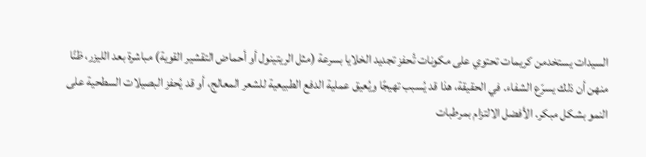السيدات يستخدمن كريمات تحتوي على مكونات تُحفز تجديد الخلايا بسرعة (مثل الريتينول أو أحماض التقشير القوية) مباشرة بعد الليزر، ظنًا منهن أن ذلك يسرّع الشفاء. في الحقيقة، هذا قد يُسبب تهيجًا ويُعيق عملية الدفع الطبيعية للشعر المعالج، أو قد يُحفز البصيلات السطحية على النمو بشكل مبكر. الأفضل الالتزام بمرطبات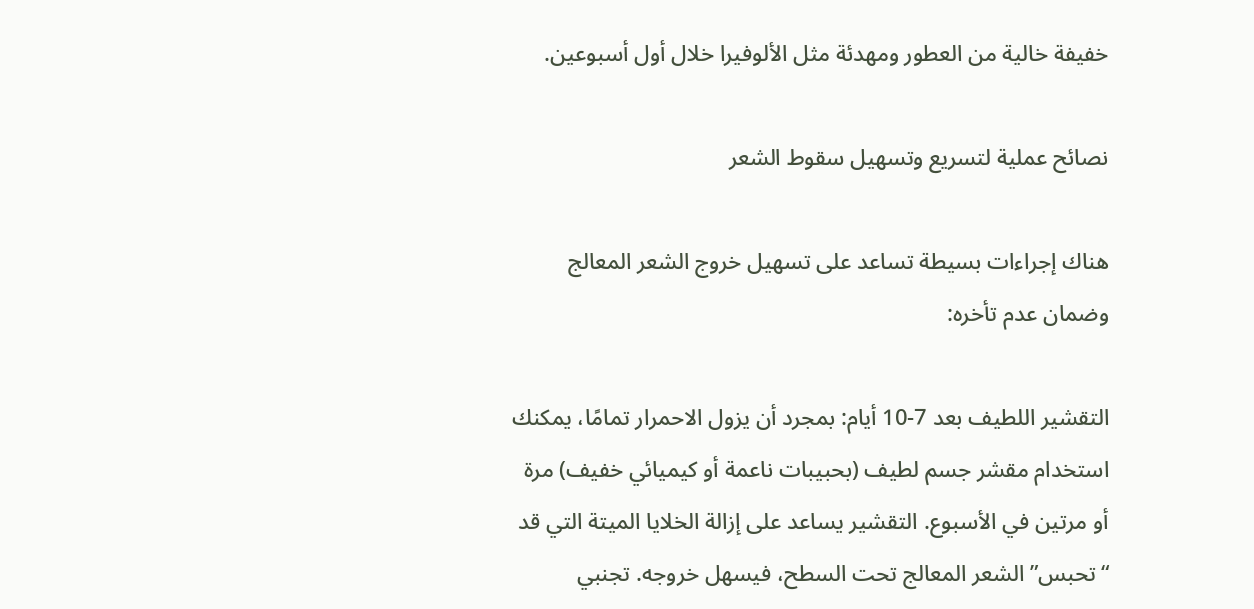خفيفة خالية من العطور ومهدئة مثل الألوفيرا خلال أول أسبوعين.

نصائح عملية لتسريع وتسهيل سقوط الشعر

هناك إجراءات بسيطة تساعد على تسهيل خروج الشعر المعالج وضمان عدم تأخره:

التقشير اللطيف بعد 7-10 أيام: بمجرد أن يزول الاحمرار تمامًا، يمكنك استخدام مقشر جسم لطيف (بحبيبات ناعمة أو كيميائي خفيف) مرة أو مرتين في الأسبوع. التقشير يساعد على إزالة الخلايا الميتة التي قد “تحبس” الشعر المعالج تحت السطح، فيسهل خروجه. تجنبي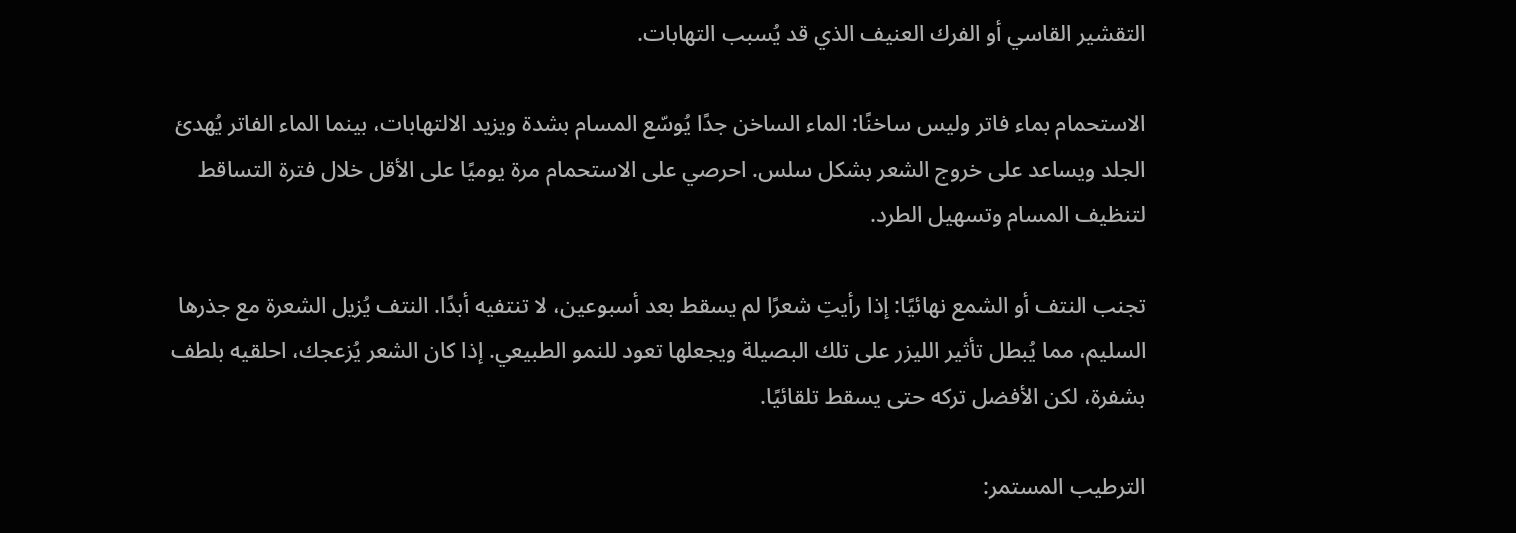التقشير القاسي أو الفرك العنيف الذي قد يُسبب التهابات.

الاستحمام بماء فاتر وليس ساخنًا: الماء الساخن جدًا يُوسّع المسام بشدة ويزيد الالتهابات، بينما الماء الفاتر يُهدئ الجلد ويساعد على خروج الشعر بشكل سلس. احرصي على الاستحمام مرة يوميًا على الأقل خلال فترة التساقط لتنظيف المسام وتسهيل الطرد.

تجنب النتف أو الشمع نهائيًا: إذا رأيتِ شعرًا لم يسقط بعد أسبوعين، لا تنتفيه أبدًا. النتف يُزيل الشعرة مع جذرها السليم، مما يُبطل تأثير الليزر على تلك البصيلة ويجعلها تعود للنمو الطبيعي. إذا كان الشعر يُزعجك، احلقيه بلطف بشفرة، لكن الأفضل تركه حتى يسقط تلقائيًا.

الترطيب المستمر: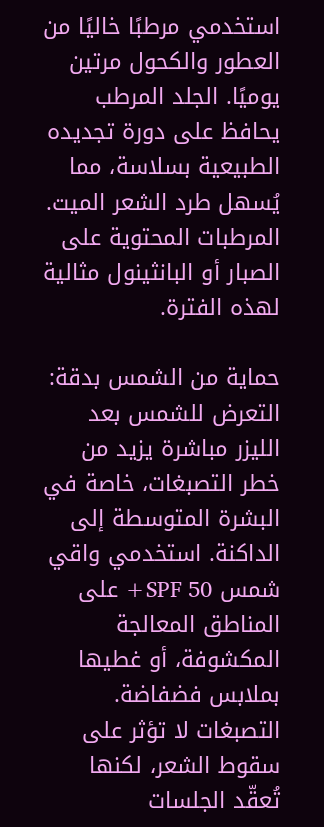استخدمي مرطبًا خاليًا من العطور والكحول مرتين يوميًا. الجلد المرطب يحافظ على دورة تجديده الطبيعية بسلاسة، مما يُسهل طرد الشعر الميت. المرطبات المحتوية على الصبار أو البانثينول مثالية لهذه الفترة.

حماية من الشمس بدقة: التعرض للشمس بعد الليزر مباشرة يزيد من خطر التصبغات، خاصة في البشرة المتوسطة إلى الداكنة. استخدمي واقي شمس SPF 50+ على المناطق المعالجة المكشوفة، أو غطيها بملابس فضفاضة. التصبغات لا تؤثر على سقوط الشعر، لكنها تُعقّد الجلسات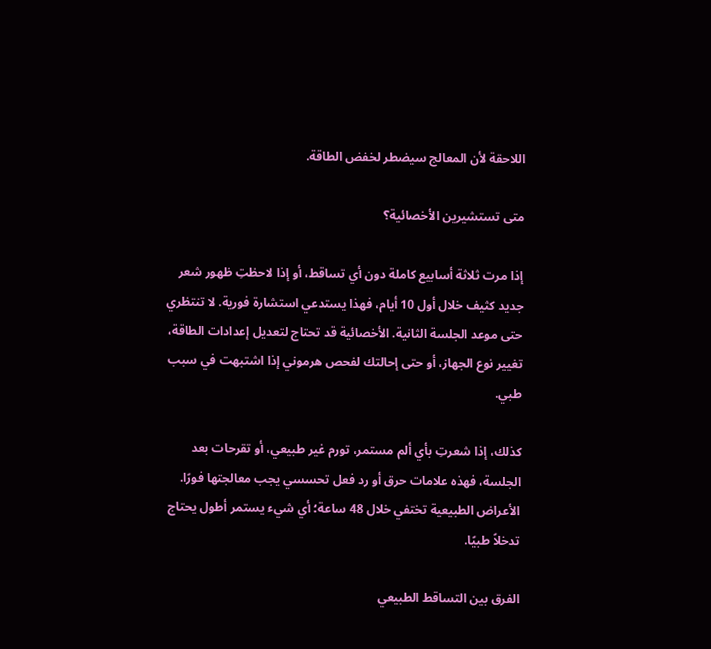اللاحقة لأن المعالج سيضطر لخفض الطاقة.

متى تستشيرين الأخصائية؟

إذا مرت ثلاثة أسابيع كاملة دون أي تساقط، أو إذا لاحظتِ ظهور شعر جديد كثيف خلال أول 10 أيام، فهذا يستدعي استشارة فورية. لا تنتظري حتى موعد الجلسة الثانية. الأخصائية قد تحتاج لتعديل إعدادات الطاقة، تغيير نوع الجهاز، أو حتى إحالتك لفحص هرموني إذا اشتبهت في سبب طبي.

كذلك، إذا شعرتِ بأي ألم مستمر، تورم غير طبيعي، أو تقرحات بعد الجلسة، فهذه علامات حرق أو رد فعل تحسسي يجب معالجتها فورًا. الأعراض الطبيعية تختفي خلال 48 ساعة؛ أي شيء يستمر أطول يحتاج تدخلاً طبيًا.

الفرق بين التساقط الطبيعي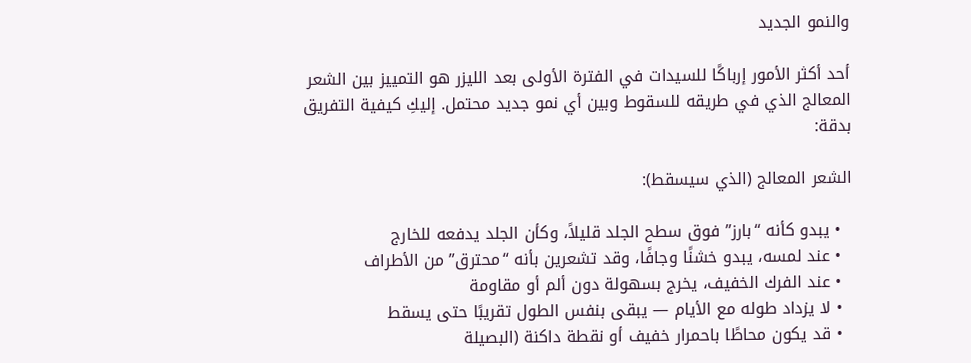والنمو الجديد

أحد أكثر الأمور إرباكًا للسيدات في الفترة الأولى بعد الليزر هو التمييز بين الشعر المعالج الذي في طريقه للسقوط وبين أي نمو جديد محتمل. إليكِ كيفية التفريق بدقة:

الشعر المعالج (الذي سيسقط):

  • يبدو كأنه “بارز” فوق سطح الجلد قليلاً، وكأن الجلد يدفعه للخارج
  • عند لمسه، يبدو خشنًا وجافًا، وقد تشعرين بأنه “محترق” من الأطراف
  • عند الفرك الخفيف، يخرج بسهولة دون ألم أو مقاومة
  • لا يزداد طوله مع الأيام — يبقى بنفس الطول تقريبًا حتى يسقط
  • قد يكون محاطًا باحمرار خفيف أو نقطة داكنة (البصيلة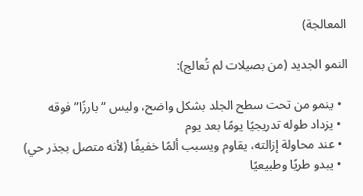المعالجة)

النمو الجديد (من بصيلات لم تُعالج):

  • ينمو من تحت سطح الجلد بشكل واضح، وليس “بارزًا” فوقه
  • يزداد طوله تدريجيًا يومًا بعد يوم
  • عند محاولة إزالته، يقاوم ويسبب ألمًا خفيفًا (لأنه متصل بجذر حي)
  • يبدو طريًا وطبيعيًا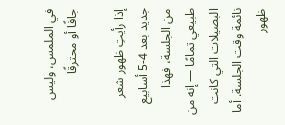في الملمس، وليس جافًا أو محترقًا

إذا رأيتِ ظهور شعر جديد بعد 4-5 أسابيع من الجلسة، فهذا طبيعي تمامًا — إنه من البصيلات التي كانت نائمة وقت الجلسة. أما ظهور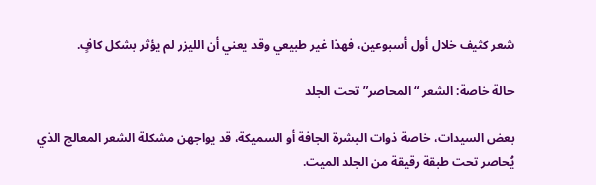شعر كثيف خلال أول أسبوعين، فهذا غير طبيعي وقد يعني أن الليزر لم يؤثر بشكل كافٍ.

حالة خاصة: الشعر “المحاصر” تحت الجلد

بعض السيدات، خاصة ذوات البشرة الجافة أو السميكة، قد يواجهن مشكلة الشعر المعالج الذي يُحاصر تحت طبقة رقيقة من الجلد الميت.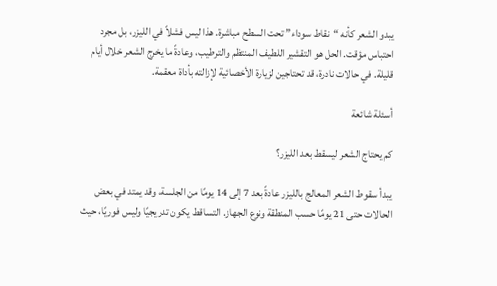يبدو الشعر كأنه “نقاط سوداء” تحت السطح مباشرة. هذا ليس فشلاً في الليزر، بل مجرد احتباس مؤقت. الحل هو التقشير اللطيف المنتظم والترطيب، وعادةً ما يخرج الشعر خلال أيام قليلة. في حالات نادرة، قد تحتاجين لزيارة الأخصائية لإزالته بأداة معقمة.

أسئلة شائعة

كم يحتاج الشعر ليسقط بعد الليزر؟

يبدأ سقوط الشعر المعالج بالليزر عادةً بعد 7 إلى 14 يومًا من الجلسة، وقد يمتد في بعض الحالات حتى 21 يومًا حسب المنطقة ونوع الجهاز. التساقط يكون تدريجيًا وليس فوريًا، حيث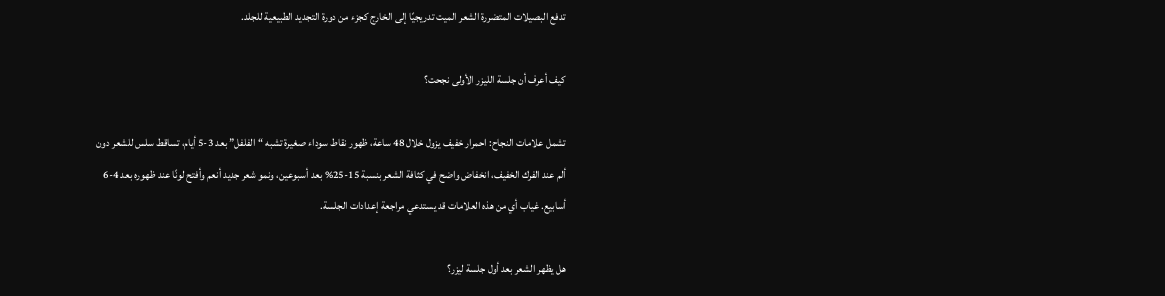تدفع البصيلات المتضررة الشعر الميت تدريجيًا إلى الخارج كجزء من دورة التجديد الطبيعية للجلد.

كيف أعرف أن جلسة الليزر الأولى نجحت؟

تشمل علامات النجاح: احمرار خفيف يزول خلال 48 ساعة، ظهور نقاط سوداء صغيرة تشبه “الفلفل” بعد 3-5 أيام، تساقط سلس للشعر دون ألم عند الفرك الخفيف، انخفاض واضح في كثافة الشعر بنسبة 15-25% بعد أسبوعين، ونمو شعر جديد أنعم وأفتح لونًا عند ظهوره بعد 4-6 أسابيع. غياب أي من هذه العلامات قد يستدعي مراجعة إعدادات الجلسة.

هل يظهر الشعر بعد أول جلسة ليزر؟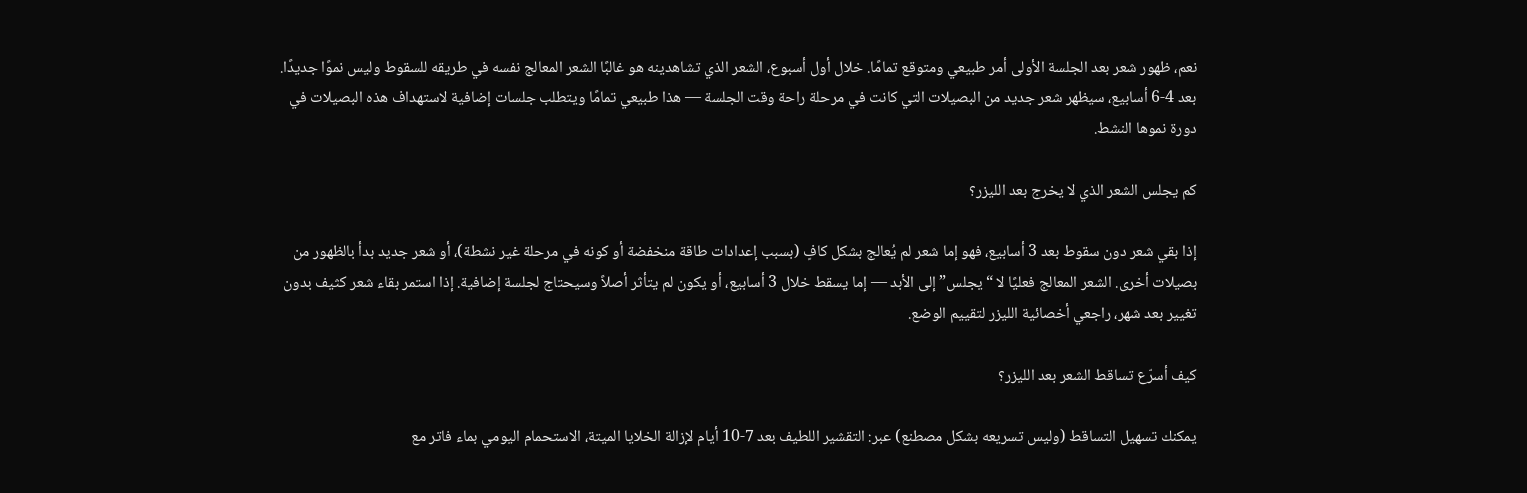نعم، ظهور شعر بعد الجلسة الأولى أمر طبيعي ومتوقع تمامًا. خلال أول أسبوع، الشعر الذي تشاهدينه هو غالبًا الشعر المعالج نفسه في طريقه للسقوط وليس نموًا جديدًا. بعد 4-6 أسابيع، سيظهر شعر جديد من البصيلات التي كانت في مرحلة راحة وقت الجلسة — هذا طبيعي تمامًا ويتطلب جلسات إضافية لاستهداف هذه البصيلات في دورة نموها النشط.

كم يجلس الشعر الذي لا يخرج بعد الليزر؟

إذا بقي شعر دون سقوط بعد 3 أسابيع، فهو إما شعر لم يُعالج بشكل كافٍ (بسبب إعدادات طاقة منخفضة أو كونه في مرحلة غير نشطة)، أو شعر جديد بدأ بالظهور من بصيلات أخرى. الشعر المعالج فعليًا لا “يجلس” إلى الأبد — إما يسقط خلال 3 أسابيع، أو يكون لم يتأثر أصلاً وسيحتاج لجلسة إضافية. إذا استمر بقاء شعر كثيف بدون تغيير بعد شهر، راجعي أخصائية الليزر لتقييم الوضع.

كيف أسرّع تساقط الشعر بعد الليزر؟

يمكنك تسهيل التساقط (وليس تسريعه بشكل مصطنع) عبر: التقشير اللطيف بعد 7-10 أيام لإزالة الخلايا الميتة، الاستحمام اليومي بماء فاتر مع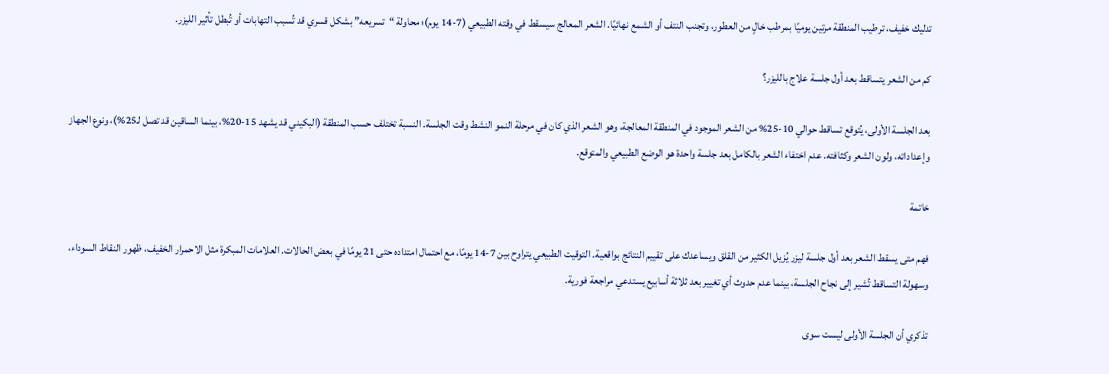تدليك خفيف، ترطيب المنطقة مرتين يوميًا بمرطب خالٍ من العطور، وتجنب النتف أو الشمع نهائيًا. الشعر المعالج سيسقط في وقته الطبيعي (7-14 يوم)؛ محاولة “تسريعه” بشكل قسري قد تُسبب التهابات أو تُبطل تأثير الليزر.

كم من الشعر يتساقط بعد أول جلسة علاج بالليزر؟

بعد الجلسة الأولى، يُتوقع تساقط حوالي 10-25% من الشعر الموجود في المنطقة المعالجة، وهو الشعر الذي كان في مرحلة النمو النشط وقت الجلسة. النسبة تختلف حسب المنطقة (البكيني قد يشهد 15-20%، بينما الساقين قد تصل لـ25%)، ونوع الجهاز وإعداداته، ولون الشعر وكثافته. عدم اختفاء الشعر بالكامل بعد جلسة واحدة هو الوضع الطبيعي والمتوقع.

خاتمة

فهم متى يسقط الشعر بعد أول جلسة ليزر يُزيل الكثير من القلق ويساعدك على تقييم النتائج بواقعية. التوقيت الطبيعي يتراوح بين 7-14 يومًا، مع احتمال امتداده حتى 21 يومًا في بعض الحالات. العلامات المبكرة مثل الاحمرار الخفيف، ظهور النقاط السوداء، وسهولة التساقط تُشير إلى نجاح الجلسة، بينما عدم حدوث أي تغيير بعد ثلاثة أسابيع يستدعي مراجعة فورية.

تذكري أن الجلسة الأولى ليست سوى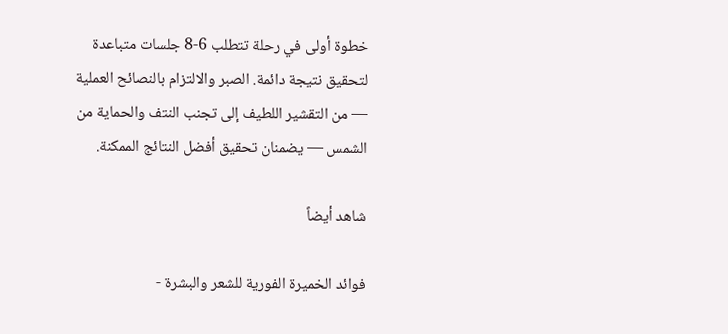خطوة أولى في رحلة تتطلب 6-8 جلسات متباعدة لتحقيق نتيجة دائمة. الصبر والالتزام بالنصائح العملية — من التقشير اللطيف إلى تجنب النتف والحماية من الشمس — يضمنان تحقيق أفضل النتائج الممكنة.

شاهد أيضاً

فوائد الخميرة الفورية للشعر والبشرة -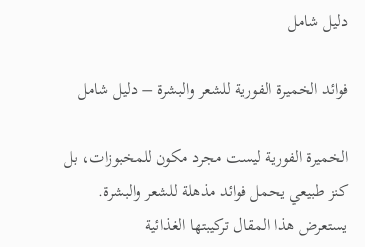دليل شامل

فوائد الخميرة الفورية للشعر والبشرة – دليل شامل

الخميرة الفورية ليست مجرد مكون للمخبوزات، بل كنز طبيعي يحمل فوائد مذهلة للشعر والبشرة. يستعرض هذا المقال تركيبتها الغذائية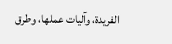الفريدة، وآليات عملها، وطرق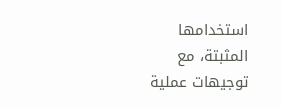استخدامها المثبتة، مع توجيهات عملية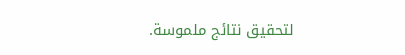لتحقيق نتائج ملموسة.